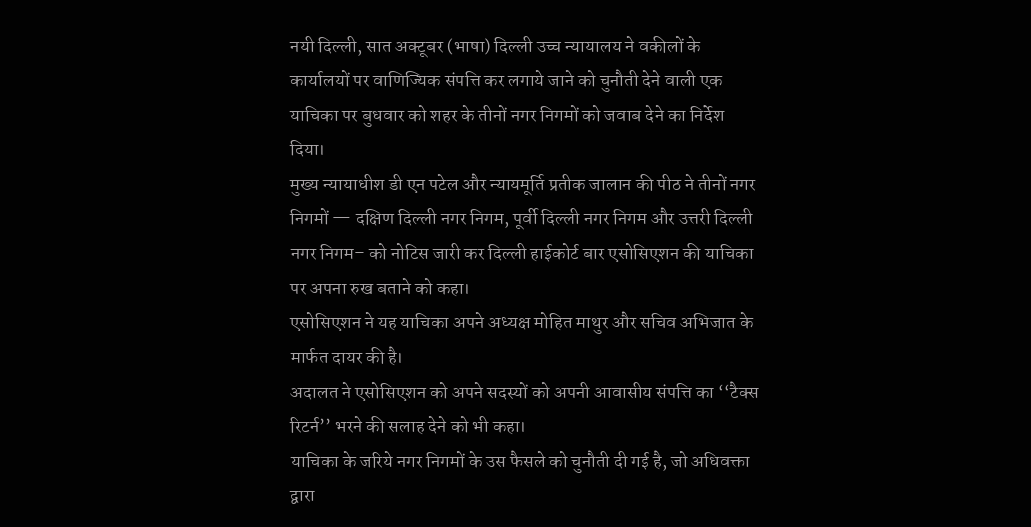नयी दिल्ली, सात अक्टूबर (भाषा) दिल्ली उच्च न्यायालय ने वकीलों के कार्यालयों पर वाणिज्यिक संपत्ति कर लगाये जाने को चुनौती देने वाली एक याचिका पर बुधवार को शहर के तीनों नगर निगमों को जवाब देने का निर्देश दिया।
मुख्य न्यायाधीश डी एन पटेल और न्यायमूर्ति प्रतीक जालान की पीठ ने तीनों नगर निगमों — दक्षिण दिल्ली नगर निगम, पूर्वी दिल्ली नगर निगम और उत्तरी दिल्ली नगर निगम– को नोटिस जारी कर दिल्ली हाईकोर्ट बार एसोसिएशन की याचिका पर अपना रुख बताने को कहा।
एसोसिएशन ने यह याचिका अपने अध्यक्ष मोहित माथुर और सचिव अभिजात के मार्फत दायर की है।
अदालत ने एसोसिएशन को अपने सदस्यों को अपनी आवासीय संपत्ति का ‘‘टैक्स रिटर्न’’ भरने की सलाह देने को भी कहा।
याचिका के जरिये नगर निगमों के उस फैसले को चुनौती दी गई है, जो अधिवक्ता द्वारा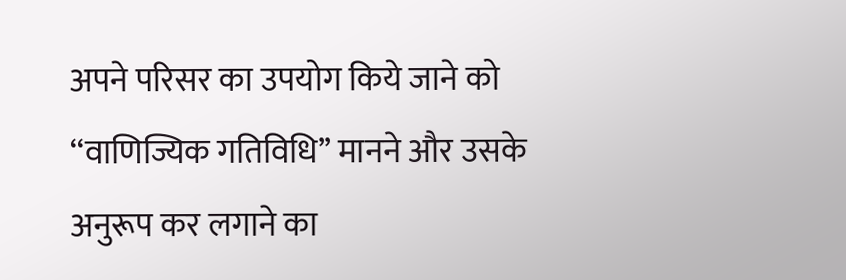अपने परिसर का उपयोग किये जाने को ‘‘वाणिज्यिक गतिविधि’’ मानने और उसके अनुरूप कर लगाने का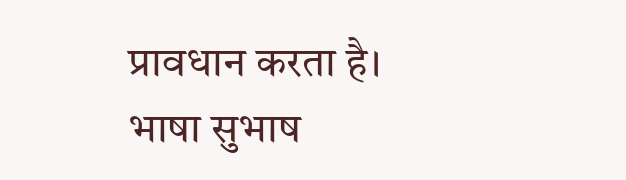प्रावधान करता है।
भाषा सुभाष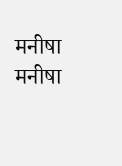मनीषा
मनीषा